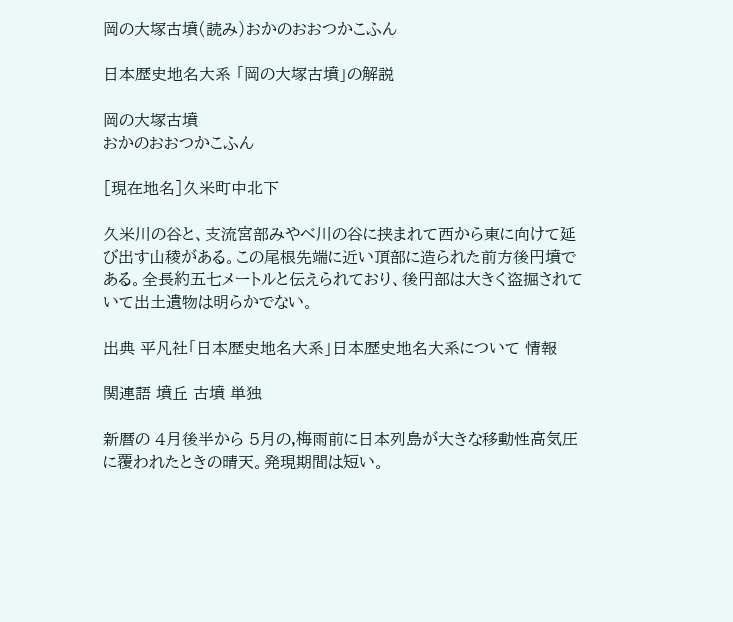岡の大塚古墳(読み)おかのおおつかこふん

日本歴史地名大系 「岡の大塚古墳」の解説

岡の大塚古墳
おかのおおつかこふん

[現在地名]久米町中北下

久米川の谷と、支流宮部みやべ川の谷に挟まれて西から東に向けて延び出す山稜がある。この尾根先端に近い頂部に造られた前方後円墳である。全長約五七メートルと伝えられており、後円部は大きく盗掘されていて出土遺物は明らかでない。

出典 平凡社「日本歴史地名大系」日本歴史地名大系について 情報

関連語 墳丘 古墳 単独

新暦の 4月後半から 5月の,梅雨前に日本列島が大きな移動性高気圧に覆われたときの晴天。発現期間は短い。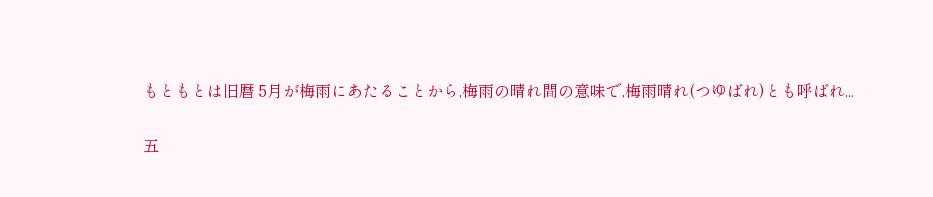もともとは旧暦 5月が梅雨にあたることから,梅雨の晴れ間の意味で,梅雨晴れ(つゆばれ)とも呼ばれ...

五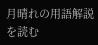月晴れの用語解説を読む